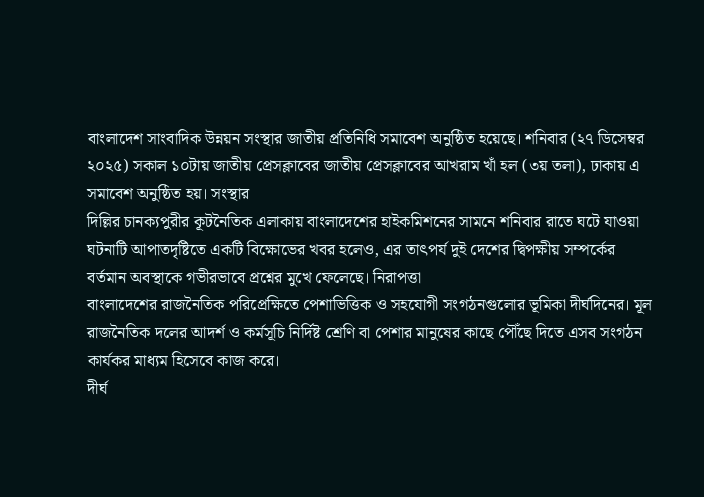বাংলাদেশ সাংবাদিক উন্নয়ন সংস্থার জাতীয় প্রতিনিধি সমাবেশ অনুষ্ঠিত হয়েছে। শনিবার (২৭ ডিসেম্বর ২০২৫) সকাল ১০টায় জাতীয় প্রেসক্লাবের জাতীয় প্রেসক্লাবের আখরাম খাঁ হল (৩য় তলা), ঢাকায় এ সমাবেশ অনুষ্ঠিত হয়। সংস্থার
দিল্লির চানক্যপুরীর কূটনৈতিক এলাকায় বাংলাদেশের হাইকমিশনের সামনে শনিবার রাতে ঘটে যাওয়া ঘটনাটি আপাতদৃষ্টিতে একটি বিক্ষোভের খবর হলেও, এর তাৎপর্য দুই দেশের দ্বিপক্ষীয় সম্পর্কের বর্তমান অবস্থাকে গভীরভাবে প্রশ্নের মুখে ফেলেছে। নিরাপত্তা
বাংলাদেশের রাজনৈতিক পরিপ্রেক্ষিতে পেশাভিত্তিক ও সহযোগী সংগঠনগুলোর ভূমিকা দীর্ঘদিনের। মূল রাজনৈতিক দলের আদর্শ ও কর্মসূচি নির্দিষ্ট শ্রেণি বা পেশার মানুষের কাছে পৌঁছে দিতে এসব সংগঠন কার্যকর মাধ্যম হিসেবে কাজ করে।
দীর্ঘ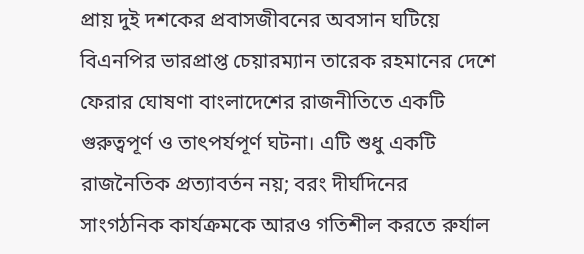প্রায় দুই দশকের প্রবাসজীবনের অবসান ঘটিয়ে বিএনপির ভারপ্রাপ্ত চেয়ারম্যান তারেক রহমানের দেশে ফেরার ঘোষণা বাংলাদেশের রাজনীতিতে একটি গুরুত্বপূর্ণ ও তাৎপর্যপূর্ণ ঘটনা। এটি শুধু একটি রাজনৈতিক প্রত্যাবর্তন নয়; বরং দীর্ঘদিনের
সাংগঠনিক কার্যক্রমকে আরও গতিশীল করতে রুর্যাল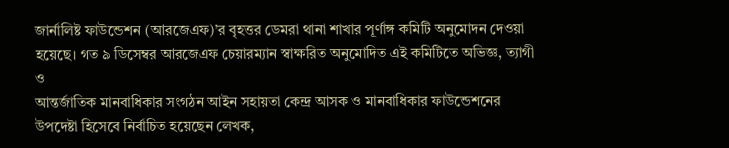জার্নালিষ্ট ফাউন্ডেশন (আরজেএফ)’র বৃহত্তর ডেমরা থানা শাখার পূর্ণাঙ্গ কমিটি অনুমোদন দেওয়া হয়েছে। গত ৯ ডিসেম্বর আরজেএফ চেয়ারম্যান স্বাক্ষরিত অনুমোদিত এই কমিটিতে অভিজ্ঞ, ত্যাগী ও
আন্তর্জাতিক মানবাধিকার সংগঠন আইন সহায়তা কেন্দ্র আসক ও মানবাধিকার ফাউন্ডেশনের উপদেষ্টা হিসেবে নির্বাচিত হয়েছেন লেখক,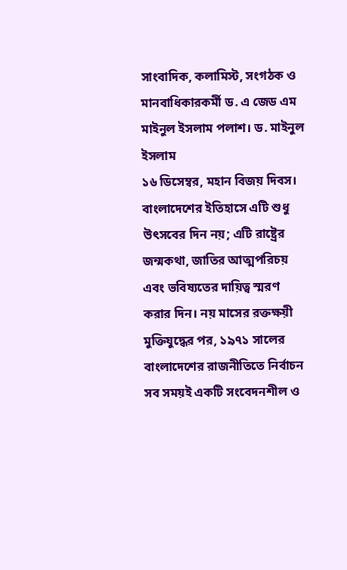সাংবাদিক, কলামিস্ট, সংগঠক ও মানবাধিকারকর্মী ড. এ জেড এম মাইনুল ইসলাম পলাশ। ড. মাইনুল ইসলাম
১৬ ডিসেম্বর, মহান বিজয় দিবস। বাংলাদেশের ইতিহাসে এটি শুধু উৎসবের দিন নয়; এটি রাষ্ট্রের জন্মকথা, জাতির আত্মপরিচয় এবং ভবিষ্যতের দায়িত্ব স্মরণ করার দিন। নয় মাসের রক্তক্ষয়ী মুক্তিযুদ্ধের পর, ১৯৭১ সালের
বাংলাদেশের রাজনীতিতে নির্বাচন সব সময়ই একটি সংবেদনশীল ও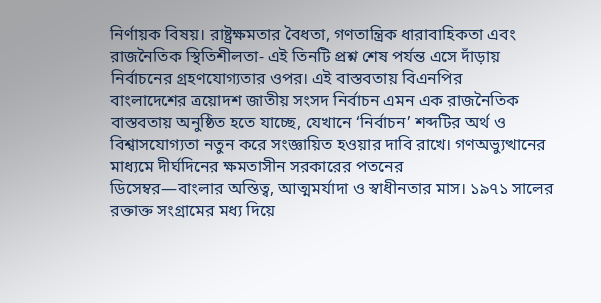নির্ণায়ক বিষয়। রাষ্ট্রক্ষমতার বৈধতা, গণতান্ত্রিক ধারাবাহিকতা এবং রাজনৈতিক স্থিতিশীলতা- এই তিনটি প্রশ্ন শেষ পর্যন্ত এসে দাঁড়ায় নির্বাচনের গ্রহণযোগ্যতার ওপর। এই বাস্তবতায় বিএনপির
বাংলাদেশের ত্রয়োদশ জাতীয় সংসদ নির্বাচন এমন এক রাজনৈতিক বাস্তবতায় অনুষ্ঠিত হতে যাচ্ছে, যেখানে ‘নির্বাচন’ শব্দটির অর্থ ও বিশ্বাসযোগ্যতা নতুন করে সংজ্ঞায়িত হওয়ার দাবি রাখে। গণঅভ্যুত্থানের মাধ্যমে দীর্ঘদিনের ক্ষমতাসীন সরকারের পতনের
ডিসেম্বর—বাংলার অস্তিত্ব, আত্মমর্যাদা ও স্বাধীনতার মাস। ১৯৭১ সালের রক্তাক্ত সংগ্রামের মধ্য দিয়ে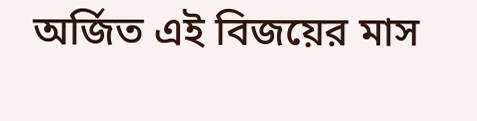অর্জিত এই বিজয়ের মাস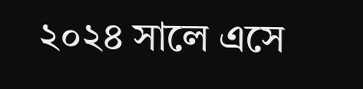২০২৪ সালে এসে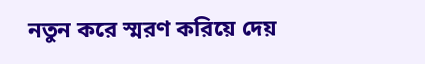নতুন করে স্মরণ করিয়ে দেয়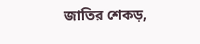জাতির শেকড়,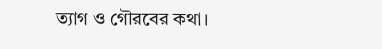ত্যাগ ও গৌরবের কথা।